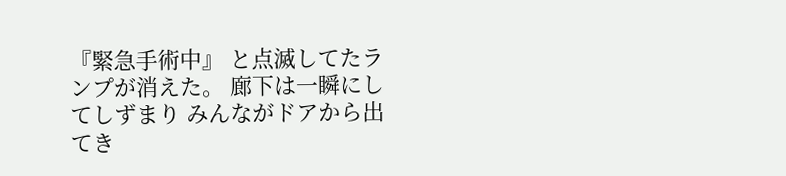『緊急手術中』 と点滅してたランプが消えた。 廊下は一瞬にしてしずまり みんながドアから出てき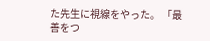た先生に視線をやった。 「最善をつ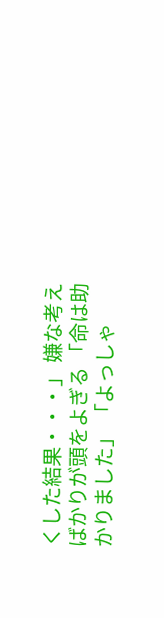くした結果・・・」 嫌な考えばかりが頭をよぎる 「命は助かりました」 「よっしゃ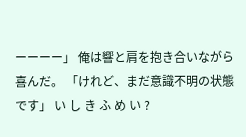ーーーー」 俺は響と肩を抱き合いながら喜んだ。 「けれど、まだ意識不明の状態です」 い し き ふ め い ?